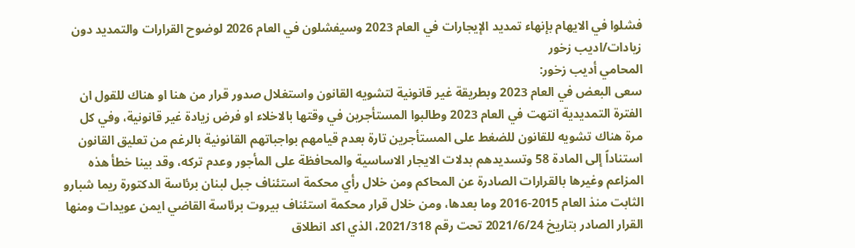فشلوا في الايهام بإنهاء تمديد الإيجارات في العام 2023 وسيفشلون في العام 2026 لوضوح القرارات والتمديد دون زيادات/اديب زخور
المحامي أديب زخور:
سعى البعض في العام 2023 وبطريقة غير قانونية لتشويه القانون واستغلال صدور قرار من هنا او هناك للقول ان الفترة التمديدية انتهت في العام 2023 وطالبوا المستأجرين في وقتها بالاخلاء او فرض زيادة غير قانونية، وفي كل مرة هناك تشويه للقانون للضغط على المستأجرين تارة بعدم قيامهم بواجباتهم القانونية بالرغم من تعليق القانون استناداً إلى المادة 58 وتسديدهم بدلات الايجار الاساسية والمحافظة على المأجور وعدم تركه، وقد بينا خطأ هذه المزاعم وغيرها بالقرارات الصادرة عن المحاكم ومن خلال رأي محكمة استئناف جبل لبنان برئاسة الدكتورة ريما شبارو الثابت منذ العام 2015-2016 وما بعدها، ومن خلال قرار محكمة استئناف بيروت برئاسة القاضي ايمن عويدات ومنها القرار الصادر بتاريخ 2021/6/24 تحت رقم 2021/318، الذي اكد انطلاق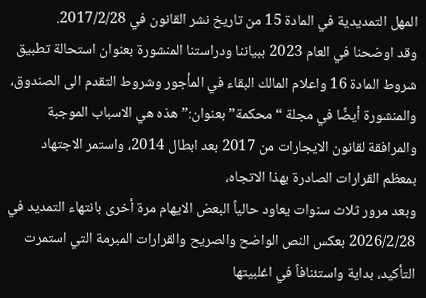المهل التمديدية في المادة 15 من تاريخ نشر القانون في 2017/2/28.
وقد اوضحنا في العام 2023 ببياننا ودراستنا المنشورة بعنوان استحالة تطبيق شروط المادة 16 واعلام المالك البقاء في المأجور وشروط التقدم الى الصندوق، والمنشورة أيضًا في مجلة “محكمة” بعنوان:” هذه هي الاسباب الموجبة والمرافقة لقانون الايجارات من 2017 بعد ابطال 2014، واستمر الاجتهاد بمعظم القرارات الصادرة بهذا الاتجاه،
وبعد مرور ثلاث سنوات يعاود حالياً البعض الايهام مرة أخرى بانتهاء التمديد في 2026/2/28 بعكس النص الواضح والصريح والقرارات المبرمة التي استمرت التأكيد، بداية واستئنافاً في اغلبيتها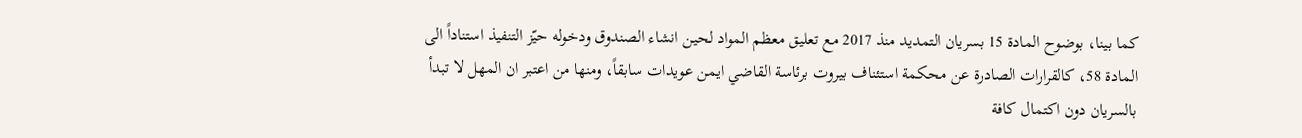كما بينا، بوضوح المادة 15 بسريان التمديد منذ 2017 مع تعليق معظم المواد لحين انشاء الصندوق ودخوله حيّز التنفيذ استناداً الى المادة 58، كالقرارات الصادرة عن محكمة استئناف بيروت برئاسة القاضي ايمن عويدات سابقاً، ومنها من اعتبر ان المهل لا تبدأ بالسريان دون اكتمال كافة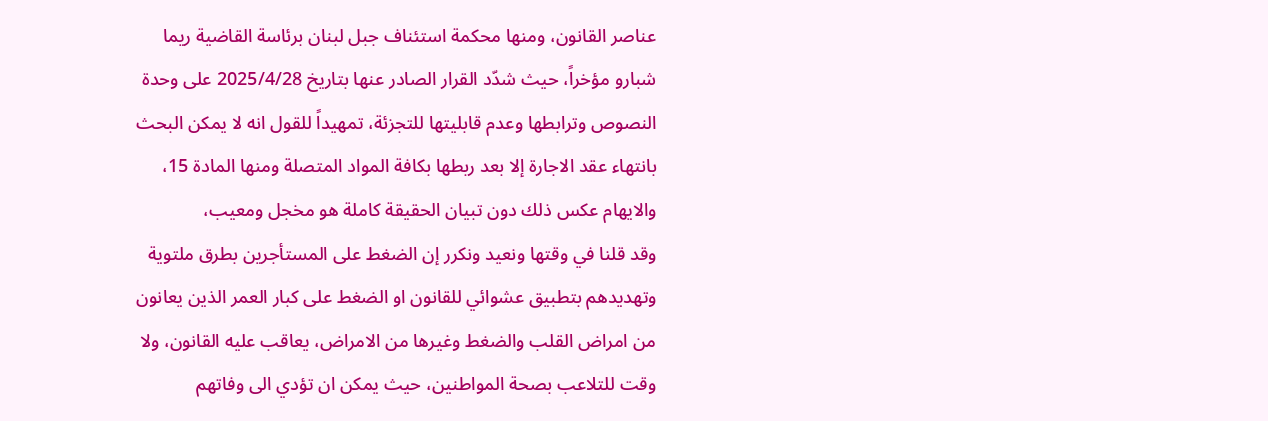عناصر القانون، ومنها محكمة استئناف جبل لبنان برئاسة القاضية ريما شبارو مؤخراً، حيث شدّد القرار الصادر عنها بتاريخ 2025/4/28 على وحدة النصوص وترابطها وعدم قابليتها للتجزئة، تمهيداً للقول انه لا يمكن البحث بانتهاء عقد الاجارة إلا بعد ربطها بكافة المواد المتصلة ومنها المادة 15، والايهام عكس ذلك دون تبيان الحقيقة كاملة هو مخجل ومعيب،
وقد قلنا في وقتها ونعيد ونكرر إن الضغط على المستأجرين بطرق ملتوية وتهديدهم بتطبيق عشوائي للقانون او الضغط على كبار العمر الذين يعانون من امراض القلب والضغط وغيرها من الامراض، يعاقب عليه القانون، ولا وقت للتلاعب بصحة المواطنين، حيث يمكن ان تؤدي الى وفاتهم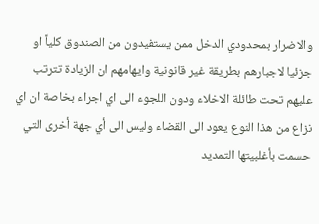والاضرار بمحدودي الدخل ممن يستفيدون من الصندوق كلياً او جزئيا لاجبارهم بطريقة غير قانونية وايهامهم ان الزيادة تترتب عليهم تحت طائلة الاخلاء ودون اللجوء الى اي اجراء بخاصة ان اي نزاع من هذا النوع يعود الى القضاء وليس الى أي جهة أخرى التي حسمت بأغلبيتها التمديد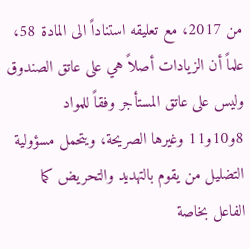من 2017، مع تعليقه استناداً الى المادة 58،
علماً أن الزيادات أصلاً هي على عاتق الصندوق وليس على عاتق المستأجر وفقاً للمواد 8و10و11 وغيرها الصريحة، ويتحمل مسؤولية التضليل من يقوم بالتهديد والتحريض كما الفاعل بخاصة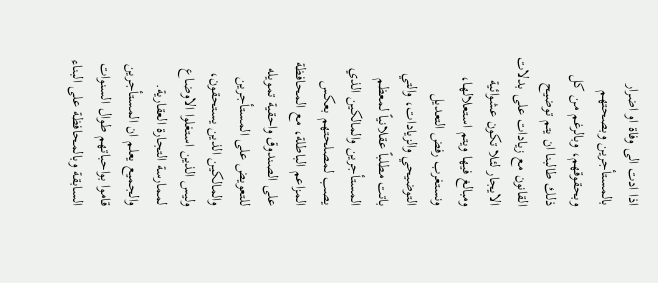اذا ادت الى وفاة او اضرار بالمستأجرين وبصحتهم وبحقوقهم، وبالرغم من كل ذلك طالبنا ان يتم توضيح القانون مع زيادات على بدلات الايجار لئلا تكون عشوائية ومبالغ فيها ويتم استعلالها، ونستغرب رفض التعديل التوضيحي والزيادات، والتي باتت مطلباً عقلانياً لمعظم المستأجرين والمالكين الذي يصب لمصلحتهم بعكس المزاعم الباطلة، مع المحافظة على الصندوق واحقية تمويله للتعويض على المستأجرين والمالكين الذين يستحقون، وليس الذين استغلوا الاوضاع لممارسة التجارة العقارية.
والجميع يعلم ان المستأجرين قاموا بواحباتهم طوال السنوات السابقة وبالمحافظة على البناء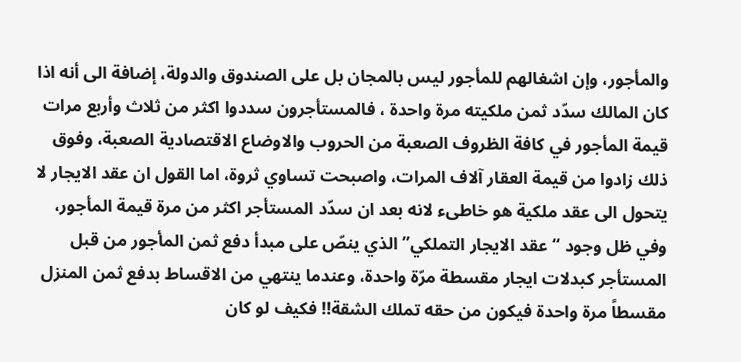والمأجور، وإن اشغالهم للمأجور ليس بالمجان بل على الصندوق والدولة، إضافة الى أنه اذا كان المالك سدّد ثمن ملكيته مرة واحدة ، فالمستأجرون سددوا اكثر من ثلاث وأربع مرات قيمة المأجور في كافة الظروف الصعبة من الحروب والاوضاع الاقتصادية الصعبة، وفوق ذلك زادوا من قيمة العقار آلاف المرات، واصبحت تساوي ثروة، اما القول ان عقد الايجار لا يتحول الى عقد ملكية هو خاطىء لانه بعد ان سدّد المستأجر اكثر من مرة قيمة المأجور، وفي ظل وجود “عقد الايجار التملكي” الذي ينصّ على مبدأ دفع ثمن المأجور من قبل المستأجر كبدلات ايجار مقسطة مرّة واحدة، وعندما ينتهي من الاقساط بدفع ثمن المنزل مقسطاً مرة واحدة فيكون من حقه تملك الشقة!! فكيف لو كان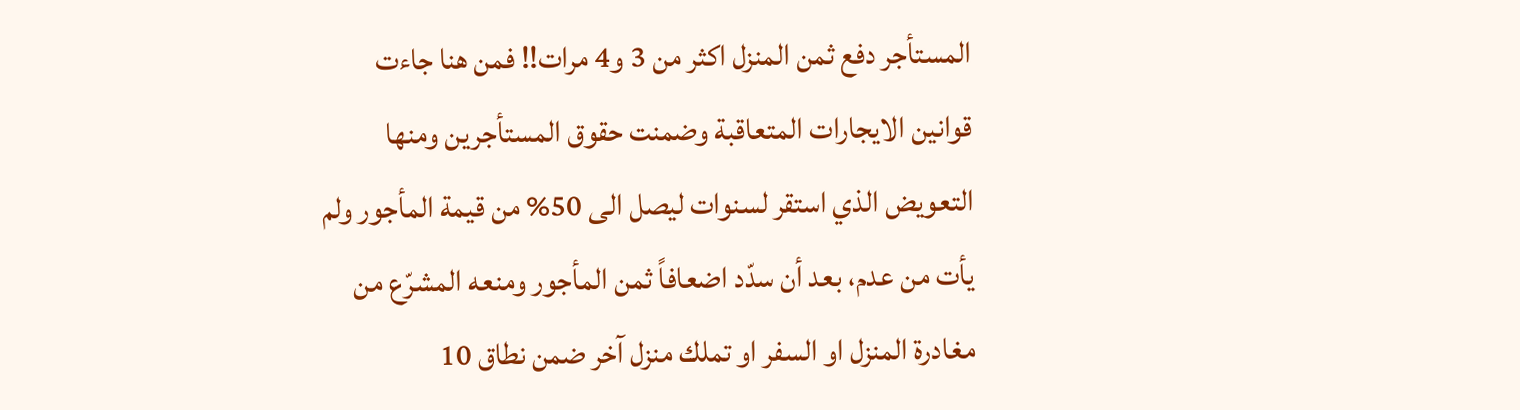المستأجر دفع ثمن المنزل اكثر من 3 و4 مرات!! فمن هنا جاءت قوانين الايجارات المتعاقبة وضمنت حقوق المستأجرين ومنها التعويض الذي استقر لسنوات ليصل الى 50% من قيمة المأجور ولم يأت من عدم، بعد أن سدّد اضعافاً ثمن المأجور ومنعه المشرّع من مغادرة المنزل او السفر او تملك منزل آخر ضمن نطاق 10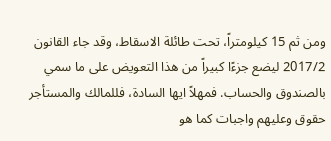ومن ثم 15 كيلومتراً، تحت طائلة الاسقاط، وقد جاء القانون 2017/2 ليضع جزءًا كبيراً من هذا التعويض على ما سمي بالصندوق والحساب. فمهلاً ايها السادة، فللمالك والمستأجر حقوق وعليهم واجبات كما هو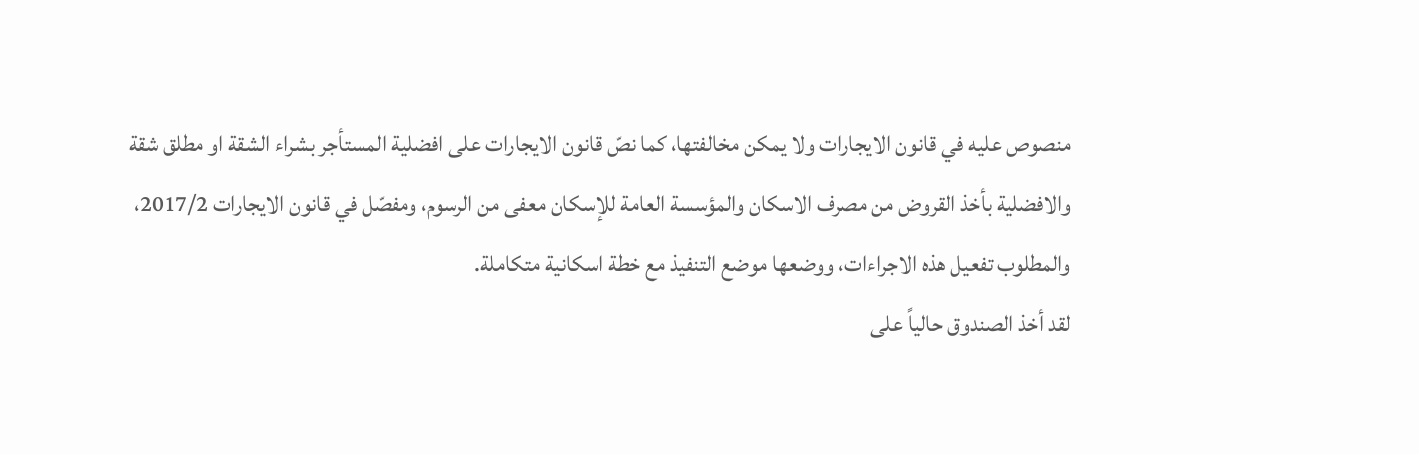منصوص عليه في قانون الايجارات ولا يمكن مخالفتها، كما نصّ قانون الايجارات على افضلية المستأجر بشراء الشقة او مطلق شقة والافضلية بأخذ القروض من مصرف الاسكان والمؤسسة العامة للإسكان معفى من الرسوم، ومفصّل في قانون الايجارات 2017/2، والمطلوب تفعيل هذه الاجراءات، ووضعها موضع التنفيذ مع خطة اسكانية متكاملة.
لقد أخذ الصندوق حالياً على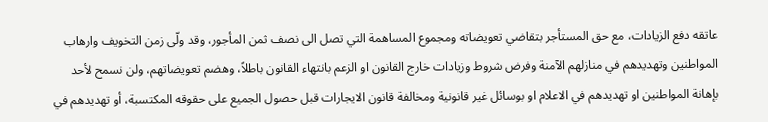عاتقه دفع الزيادات، مع حق المستأجر بتقاضي تعويضاته ومجموع المساهمة التي تصل الى نصف ثمن المأجور، وقد ولّى زمن التخويف وارهاب المواطنين وتهديدهم في منازلهم الآمنة وفرض شروط وزيادات خارج القانون او الزعم بانتهاء القانون باطلاً، وهضم تعويضاتهم، ولن نسمح لأحد بإهانة المواطنين او تهديدهم في الاعلام او بوسائل غير قانونية ومخالفة قانون الايجارات قبل حصول الجميع على حقوقه المكتسبة، أو تهديدهم في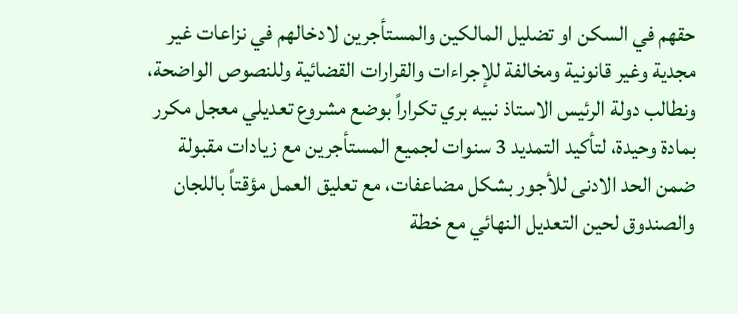حقهم في السكن او تضليل المالكين والمستأجرين لادخالهم في نزاعات غير مجدية وغير قانونية ومخالفة للإجراءات والقرارات القضائية وللنصوص الواضحة، ونطالب دولة الرئيس الاستاذ نبيه بري تكراراً بوضع مشروع تعديلي معجل مكرر بمادة وحيدة، لتأكيد التمديد 3 سنوات لجميع المستأجرين مع زيادات مقبولة ضمن الحد الادنى للأجور بشكل مضاعفات، مع تعليق العمل مؤقتاً باللجان والصندوق لحين التعديل النهائي مع خطة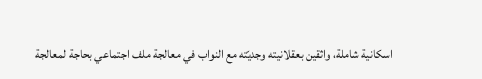اسكانية شاملة، واثقين بعقلانيته وجديّته مع النواب في معالجة ملف اجتماعي بحاجة لمعالجة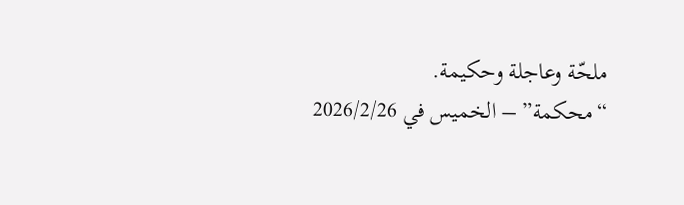ملحّة وعاجلة وحكيمة.
“محكمة” – الخميس في 2026/2/26